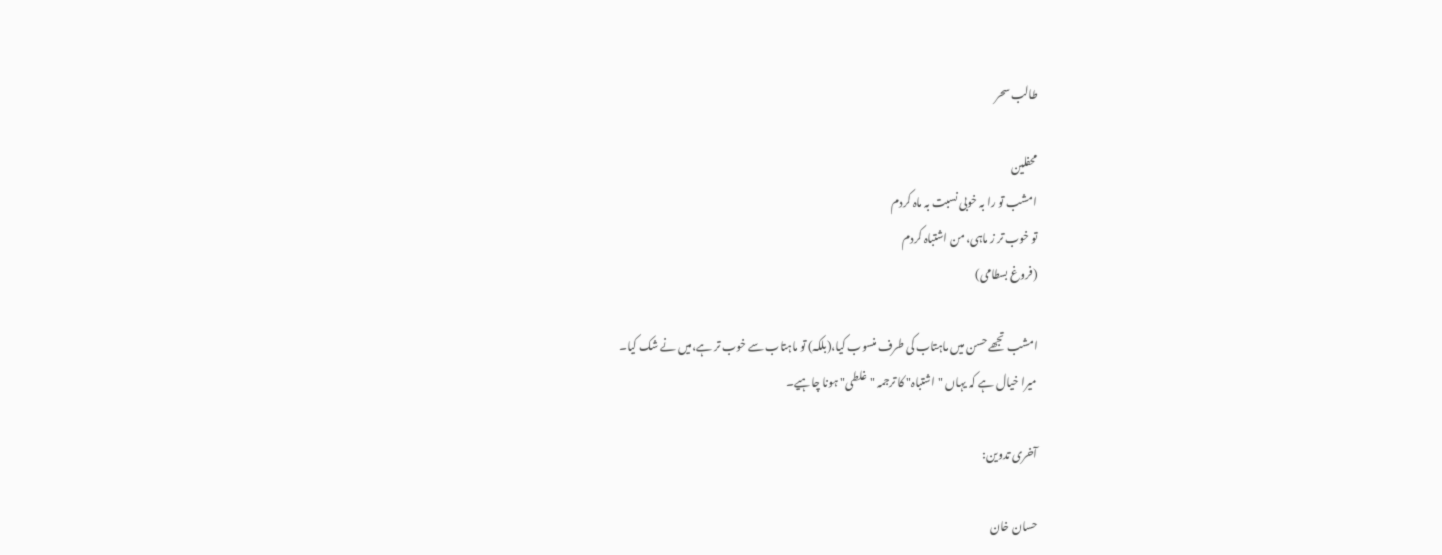طالب سحر

محفلین
امشب تو را بہ خوبی نسبت بہ ماہ کردم
تو خوب تر ز ماہی، من اشتباہ کردم
(فروغ بسطامی)

امشب تجھے حسن میں ماہتاب کی طرف منسوب کیا،(بلکہ) تو ماہتاب سے خوب تر ہے،میں نے شک کیا۔
میرا خیال ہے کہ یہاں "اشتباہ" کا ترجمہ "غلطی" ہونا چاہیے۔

آخری تدوین:

حسان خان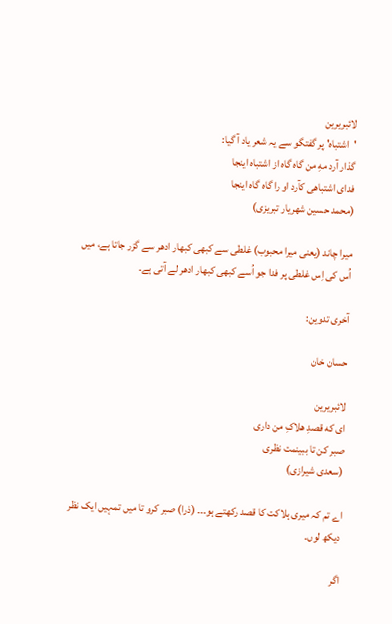لائبریرین
'اشتباہ' پر گفتگو سے یہ شعر یاد آ گیا:
گذار آرد مهِ من گاه گاه از اشتباه اینجا
فدای اشتباهی کآرد او را گاہ گاہ اینجا
(محمد حسین شهریار تبریزی)

میرا چاند (یعنی میرا محبوب) غلطی سے کبھی کبھار ادھر سے گزر جاتا ہے، میں اُس کی اِس غلطی پر فدا جو اُسے کبھی کبھار ادھر لے آتی ہے۔

آخری تدوین:

حسان خان

لائبریرین
ای که قصدِ هلاکِ من داری
صبر کن تا ببینمت نظری
(سعدی شیرازی)

اے تم کہ میری ہلاکت کا قصد رکھتے ہو۔۔۔ (ذرا) صبر کرو تا میں تمہیں ایک نظر دیکھ لوں۔

اگر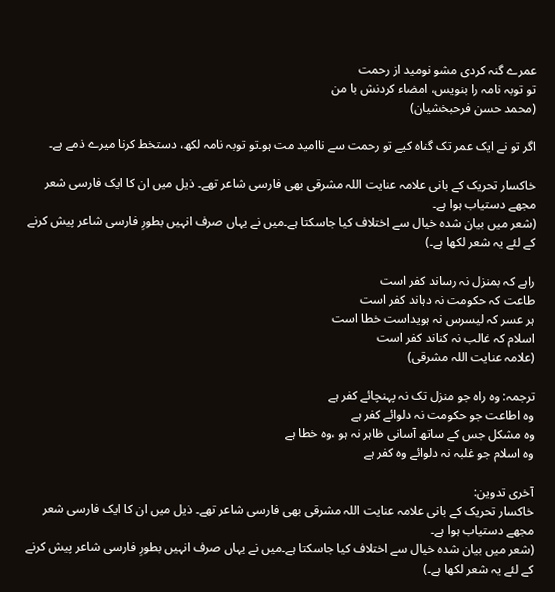عمرے گنہ کردی مشو نومید از رحمت
تو توبہ نامہ را بنویس، امضاء کردنش با من
(محمد حسن فرحبخشیان)

اگر تو نے ایک عمر تک گناہ کیے تو رحمت سے ناامید مت ہو۔تو توبہ نامہ لکھ، دستخط کرنا میرے ذمے ہے۔

خاکسار تحریک کے بانی علامہ عنایت اللہ مشرقی بھی فارسی شاعر تھے۔ ذیل میں ان کا ایک فارسی شعر مجھے دستیاب ہوا ہے۔
(شعر میں بیان شدہ خیال سے اختلاف کیا جاسکتا ہے۔میں نے یہاں صرف انہیں بطورِ فارسی شاعر پیش کرنے کے لئے یہ شعر لکھا ہے۔)

راہے کہ بمنزل نہ رساند کفر است
طاعت کہ حکومت نہ دہاند کفر است
ہر عسر کہ لیسرس نہ ہویداست خطا است
اسلام کہ غالب نہ کناند کفر است
(علامہ عنایت اللہ مشرقی)

ترجمہ: وہ راہ جو منزل تک نہ پہنچائے کفر ہے
وہ اطاعت جو حکومت نہ دلوائے کفر ہے
وہ مشکل جس کے ساتھ آسانی ظاہر نہ ہو ،وہ خطا ہے
وہ اسلام جو غلبہ نہ دلوائے وہ کفر ہے

آخری تدوین:
خاکسار تحریک کے بانی علامہ عنایت اللہ مشرقی بھی فارسی شاعر تھے۔ ذیل میں ان کا ایک فارسی شعر مجھے دستیاب ہوا ہے۔
(شعر میں بیان شدہ خیال سے اختلاف کیا جاسکتا ہے۔میں نے یہاں صرف انہیں بطورِ فارسی شاعر پیش کرنے کے لئے یہ شعر لکھا ہے۔)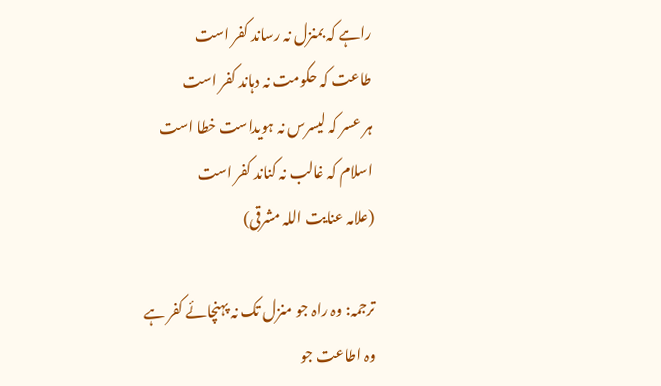راہے کہ بمنزل نہ رساند کفر است
طاعت کہ حکومت نہ دہاند کفر است
ہر عسر کہ لیسرس نہ ہویداست خطا است
اسلام کہ غالب نہ کناند کفر است
(علامہ عنایت اللہ مشرقی)

ترجمہ: وہ راہ جو منزل تک نہ پہنچائے کفر ہے
وہ اطاعت جو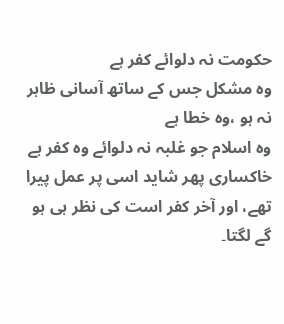حکومت نہ دلوائے کفر ہے
وہ مشکل جس کے ساتھ آسانی ظاہر نہ ہو ،وہ خطا ہے
وہ اسلام جو غلبہ نہ دلوائے وہ کفر ہے
خاکساری پھر شاید اسی پر عمل پیرا تھے، اور آخر کفر است کی نظر ہی ہو گے لگتا۔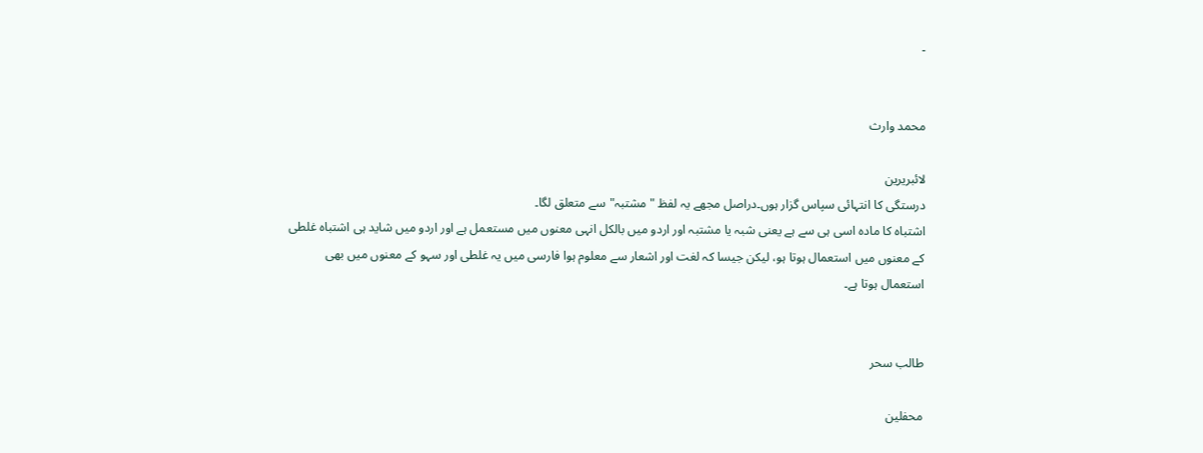۔


محمد وارث

لائبریرین
درستگی کا انتہائی سپاس گزار ہوں۔دراصل مجھے یہ لفظ "مشتبہ"سے متعلق لگا۔
اشتباہ کا مادہ اسی ہی سے ہے یعنی شبہ یا مشتبہ اور اردو میں بالکل انہی معنوں میں مستعمل ہے اور اردو میں شاید ہی اشتباہ غلطی کے معنوں میں استعمال ہوتا ہو، لیکن جیسا کہ لغت اور اشعار سے معلوم ہوا فارسی میں یہ غلطی اور سہو کے معنوں میں بھی استعمال ہوتا ہے۔


طالب سحر

محفلین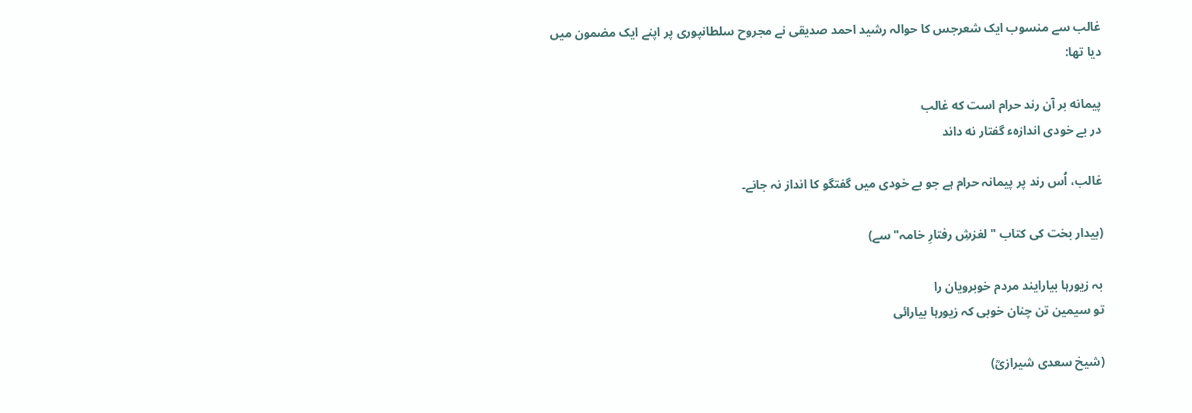غالب سے منسوب ایک شعرجس کا حوالہ رشید احمد صدیقی نے مجروح سلطانپوری پر اپنے ایک مضمون میں دیا تھا:

پیمانه بر آن رند حرام است که غالب
در بے خودی اندازہء گفتار نه داند

غالب، اُس رند پر پیمانہ حرام ہے جو بے خودی میں گفتگو کا انداز نہ جانے۔

(بیدار بخت کی کتاب "لغزشِ رفتارِ خامہ" سے)

بہ زیورہا بیارایند مردم خوبرویان را
تو سیمین تن چنان خوبی کہ زیورہا بیارائی

(شیخ سعدی شیرازیؒ)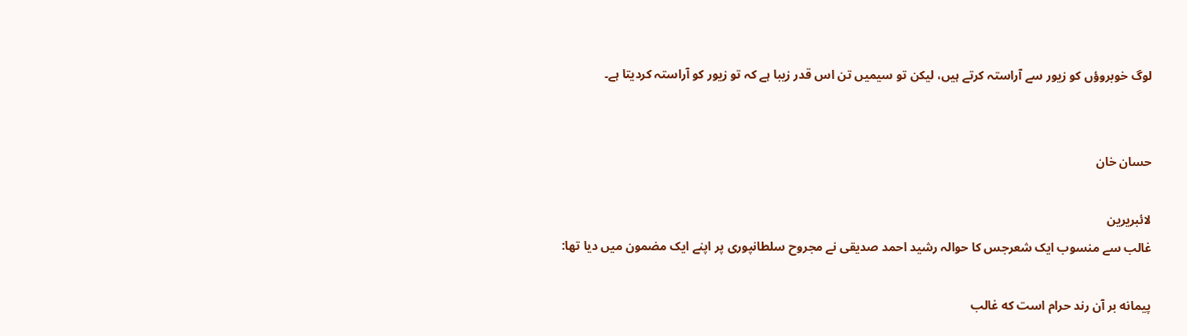لوگ خوبروؤں کو زیور سے آراستہ کرتے ہیں، لیکن تو سیمیں تن اس قدر زیبا ہے کہ تو زیور کو آراستہ کردیتا ہے۔


حسان خان

لائبریرین
غالب سے منسوب ایک شعرجس کا حوالہ رشید احمد صدیقی نے مجروح سلطانپوری پر اپنے ایک مضمون میں دیا تھا:

پیمانه بر آن رند حرام است که غالب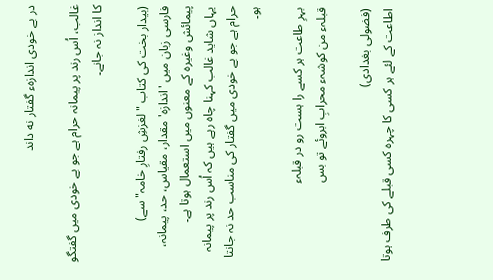در بے خودی اندازہء گفتار نه داند

غالب، اُس رند پر پیمانہ حرام ہے جو بے خودی میں گفتگو کا انداز نہ جانے۔

(بیدار بخت کی کتاب "لغزشِ رفتارِ خامہ" سے)
فارسی زبان میں 'اندازہ' مقدار، مقیاس، حد، پیمانہ، پیمائش وغیرہ کے معنوں میں استعمال ہوتا ہے۔
یہاں شاید غالب کہنا چاہ رہے ہیں کہ اُس رند پر پیمانہ حرام ہے جو بے خودی میں گفتار کی مناسب حد نہ جانتا ہو۔

بہرِ طاعت ہر کسے را ہست رو در قبلہء
قبلہء من کوشہء محرابِ ابروئے تو بس

(فضولی بغدادی)
اطاعت کے لئے ہر کسی کا چہرہ کسی قبلے کی طرف ہوتا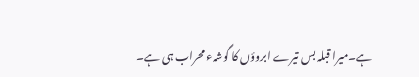ہے۔میرا قبلہ بس تیرے ابروؤں کا گوشہء محراب ہی ہے۔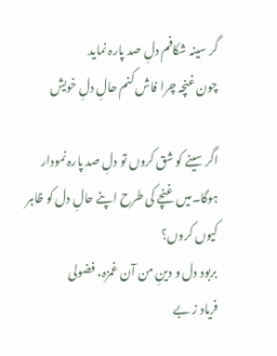گر سینہ شکافم دلِ صد پارہ نماید
چون غنچہ چرا فاش کنم حالِ دلِ خویش

اگر سینے کو شق کروں تو دلِ صد پارہ نمودار ہوگا۔میں غنچے کی طرح اپنے حالِ دل کو ظاہر کیوں کروں؟
بربود دل و دینِ من آن غمزہ، فضولی
فریاد ز بے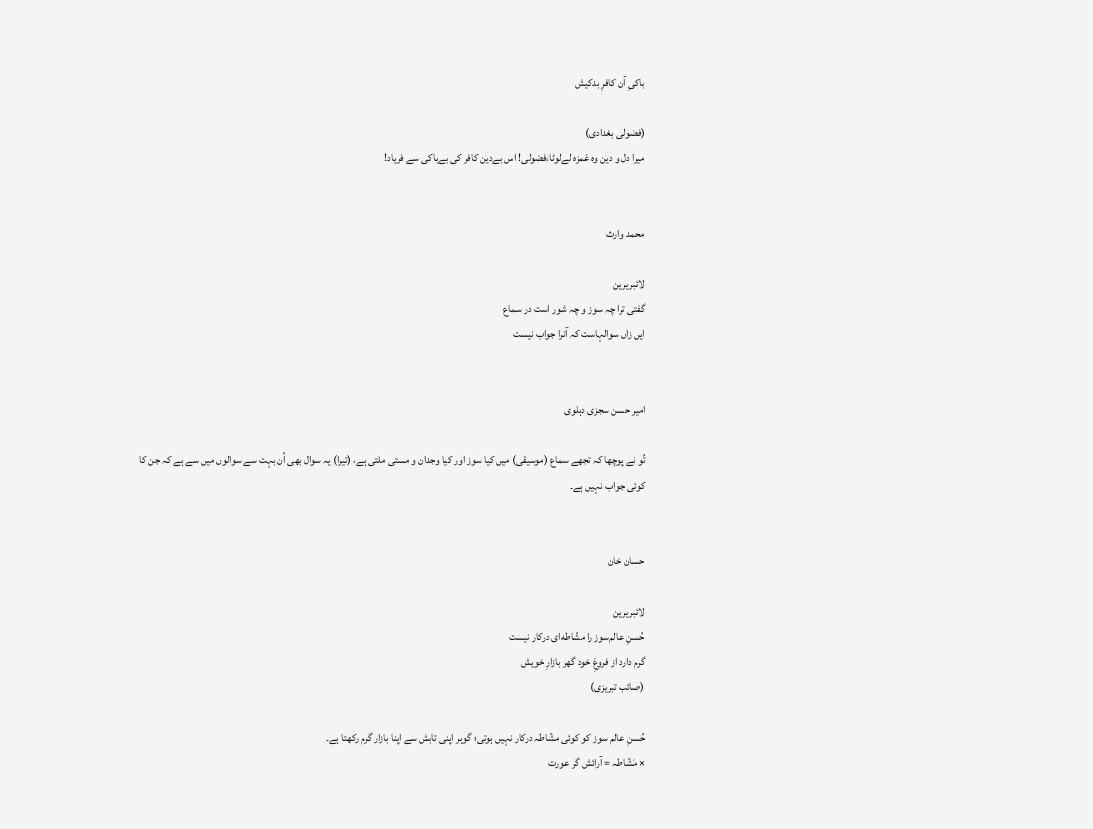باکیِ آن کافرِ بدکیش

(فضولی بغدادی)
میرا دل و دین وہ غمزہ لےلوٹا،فضولی! اس بےدین کافر کی بےباکی سے فریاد!


محمد وارث

لائبریرین
گفتی ترا چہ سوز و چہ شور است در سماع
ایں زاں سوالہاست کہ آنرا جواب نیست


امیر حسن سجزی دہلوی

تُو نے پوچھا کہ تجھے سماع (موسیقی) میں کیا سوز اور کیا وجدان و مستی ملتی ہے، (تیرا) یہ سوال بھی اُن بہت سے سوالوں میں سے ہے کہ جن کا کوئی جواب نہیں ہے۔


حسان خان

لائبریرین
حُسنِ عالم‌سوز را مشّاطه‌ای درکار نیست
گرم دارد از فروغِ خود گهر بازارِ خویش
(صائب تبریزی)

حُسنِ عالم سوز کو کوئی مشّاطہ درکار نہیں ہوتی؛ گوہر اپنی تابش سے اپنا بازار گرم رکھتا ہے۔
× مَشّاطہ = آرائش گر عورت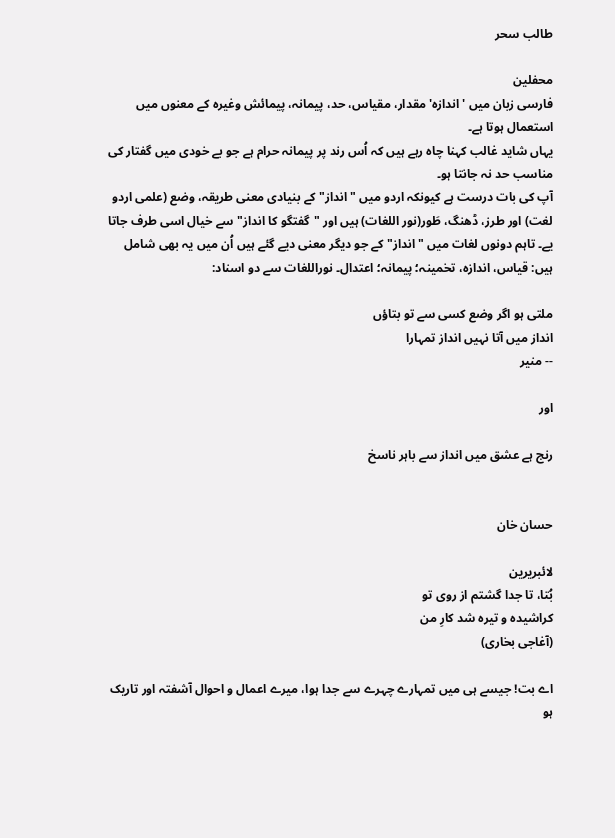طالب سحر

محفلین
فارسی زبان میں 'اندازہ' مقدار، مقیاس، حد، پیمانہ، پیمائش وغیرہ کے معنوں میں استعمال ہوتا ہے۔
یہاں شاید غالب کہنا چاہ رہے ہیں کہ اُس رند پر پیمانہ حرام ہے جو بے خودی میں گفتار کی مناسب حد نہ جانتا ہو۔
آپ کی بات درست ہے کیونکہ اردو میں "انداز" کے بنیادی معنی طریقہ، وضع (علمی اردو لغت) اور طرز، ڈھنگ، طَور(نور اللغات) ہیں اور "گفتگو کا انداز" سے خیال اسی طرف جاتا یے۔ تاہم دونوں لغات میں "انداز" کے جو دیگر معنی دیے گئے ہیں اُن میں یہ بھی شامل ہیں: قیاس، اندازہ، تخمینہ؛ پیمانہ؛ اعتدال۔ نوراللغات سے دو اسناد:

ملتی ہو اگر وضع کسی سے تو بتاؤں
انداز میں آتا نہیں انداز تمہارا
-- منیر

اور

رنج ہے عشق میں انداز سے باہر ناسخ


حسان خان

لائبریرین
بُتا، تا جدا گشتم از روی تو
کراشیده و تیره شد کارِ من
(آغاجی بخاری)

اے بت! جیسے ہی میں تمہارے چہرے سے جدا ہوا، میرے اعمال و احوال آشفتہ اور تاریک ہو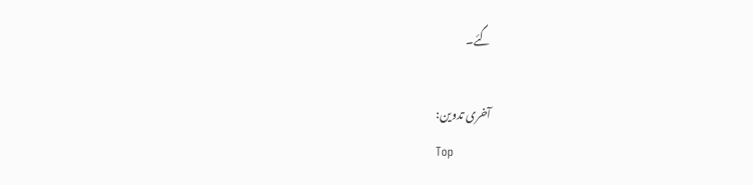گئے۔

آخری تدوین:
Top